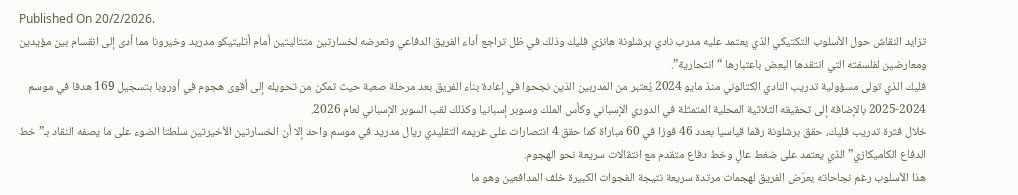Published On 20/2/2026.
تزايد النقاش حول الأسلوب التكتيكي الذي يعتمد عليه مدرب نادي برشلونة هانزي فليك وذلك في ظل تراجع أداء الفريق الدفاعي وتعرضه لخسارتين متتاليتين أمام أتليتيكو مدريد وخيرونا مما أدى إلى انقسام بين مؤيدين ومعارضين لفلسفته التي انتقدها البعض باعتبارها “انتحارية”.
فليك الذي تولى مسؤولية تدريب النادي الكتالوني منذ مايو 2024 يُعتبر من المدربين الذين نجحوا في إعادة بناء الفريق بعد مرحلة صعبة حيث تمكن من تحويله إلى أقوى هجوم في أوروبا بتسجيل 169 هدفا في موسم 2024-2025 بالإضافة إلى تحقيقه الثلاثية المحلية المتمثلة في الدوري الإسباني وكأس الملك وسوبر إسبانيا وكذلك لقب السوبر الإسباني لعام 2026.
خلال فترة تدريب فليك، حقق برشلونة رقما قياسيا بعدد 46 فوزا في 60 مباراة كما حقق 4 انتصارات على غريمه التقليدي ريال مدريد في موسم واحد إلا أن الخسارتين الأخيرتين سلطتا الضوء على ما يصفه النقاد بـ”خط الدفاع الكاميكازي” الذي يعتمد على ضغط عالٍ وخط دفاع متقدم مع انتقالات سريعة نحو الهجوم.
هذا الأسلوب رغم نجاحاته يعرّض الفريق لهجمات مرتدة سريعة نتيجة الفجوات الكبيرة خلف المدافعين وهو ما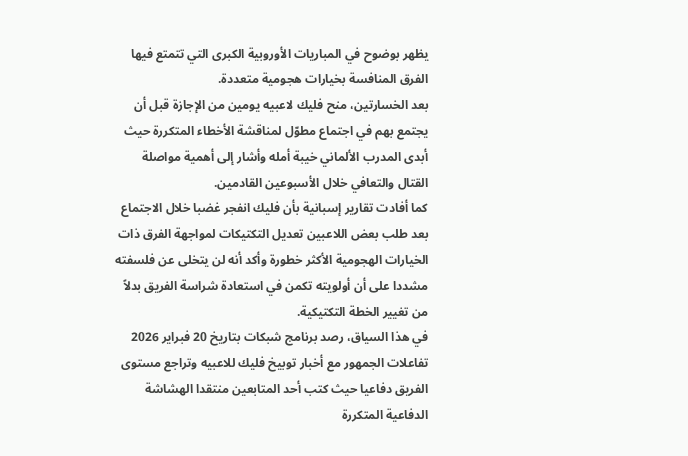يظهر بوضوح في المباريات الأوروبية الكبرى التي تتمتع فيها الفرق المنافسة بخيارات هجومية متعددة.
بعد الخسارتين، منح فليك لاعبيه يومين من الإجازة قبل أن يجتمع بهم في اجتماع مطوّل لمناقشة الأخطاء المتكررة حيث أبدى المدرب الألماني خيبة أمله وأشار إلى أهمية مواصلة القتال والتعافي خلال الأسبوعين القادمين.
كما أفادت تقارير إسبانية بأن فليك انفجر غضبا خلال الاجتماع بعد طلب بعض اللاعبين تعديل التكتيكات لمواجهة الفرق ذات الخيارات الهجومية الأكثر خطورة وأكد أنه لن يتخلى عن فلسفته مشددا على أن أولويته تكمن في استعادة شراسة الفريق بدلاً من تغيير الخطة التكتيكية.
في هذا السياق، رصد برنامج شبكات بتاريخ 20 فبراير 2026 تفاعلات الجمهور مع أخبار توبيخ فليك للاعبيه وتراجع مستوى الفريق دفاعيا حيث كتب أحد المتابعين منتقدا الهشاشة الدفاعية المتكررة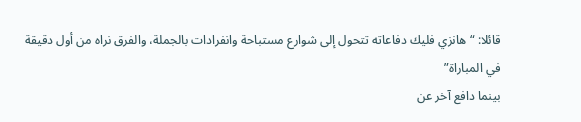قائلا: “هانزي فليك دفاعاته تتحول إلى شوارع مستباحة وانفرادات بالجملة، والفرق نراه من أول دقيقة في المباراة”
بينما دافع آخر عن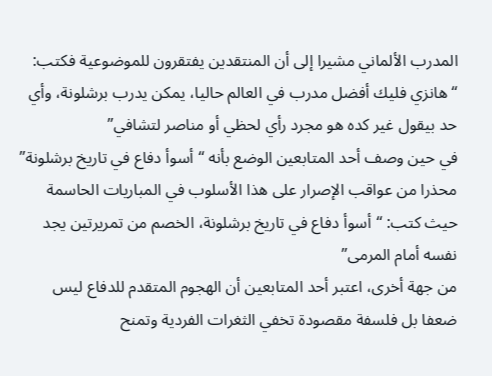المدرب الألماني مشيرا إلى أن المنتقدين يفتقرون للموضوعية فكتب: “هانزي فليك أفضل مدرب في العالم حاليا، يمكن يدرب برشلونة، وأي حد بيقول غير كده هو مجرد رأي لحظي أو مناصر لتشافي”
في حين وصف أحد المتابعين الوضع بأنه “أسوأ دفاع في تاريخ برشلونة” محذرا من عواقب الإصرار على هذا الأسلوب في المباريات الحاسمة حيث كتب: “أسوأ دفاع في تاريخ برشلونة، الخصم من تمريرتين يجد نفسه أمام المرمى”
من جهة أخرى، اعتبر أحد المتابعين أن الهجوم المتقدم للدفاع ليس ضعفا بل فلسفة مقصودة تخفي الثغرات الفردية وتمنح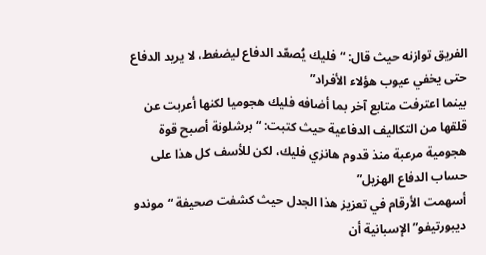الفريق توازنه حيث قال: “فليك يُصعّد الدفاع ليضغط، لا يريد الدفاع حتى يخفي عيوب هؤلاء الأفراد”
بينما اعترفت متابع آخر بما أضافه فليك هجوميا لكنها أعربت عن قلقها من التكاليف الدفاعية حيث كتبت: “برشلونة أصبح قوة هجومية مرعبة منذ قدوم هانزي فليك، لكن للأسف كل هذا على حساب الدفاع الهزيل”
أسهمت الأرقام في تعزيز هذا الجدل حيث كشفت صحيفة “موندو ديبورتيفو” الإسبانية أن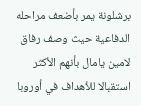برشلونة يمر بأضعف مراحله الدفاعية حيث وصف رفاق لامين يامال بأنهم الأكثر استقبالا للأهداف في أوروبا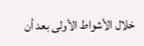خلال الأشواط الأولى بعد أن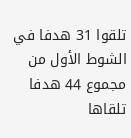تلقوا 31 هدفا في الشوط الأول من مجموع 44 هدفا تلقاها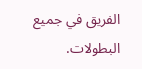الفريق في جميع البطولات.